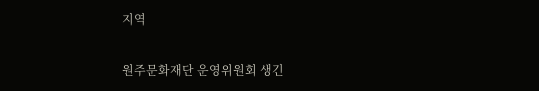지역

원주문화재단 운영위원회 생긴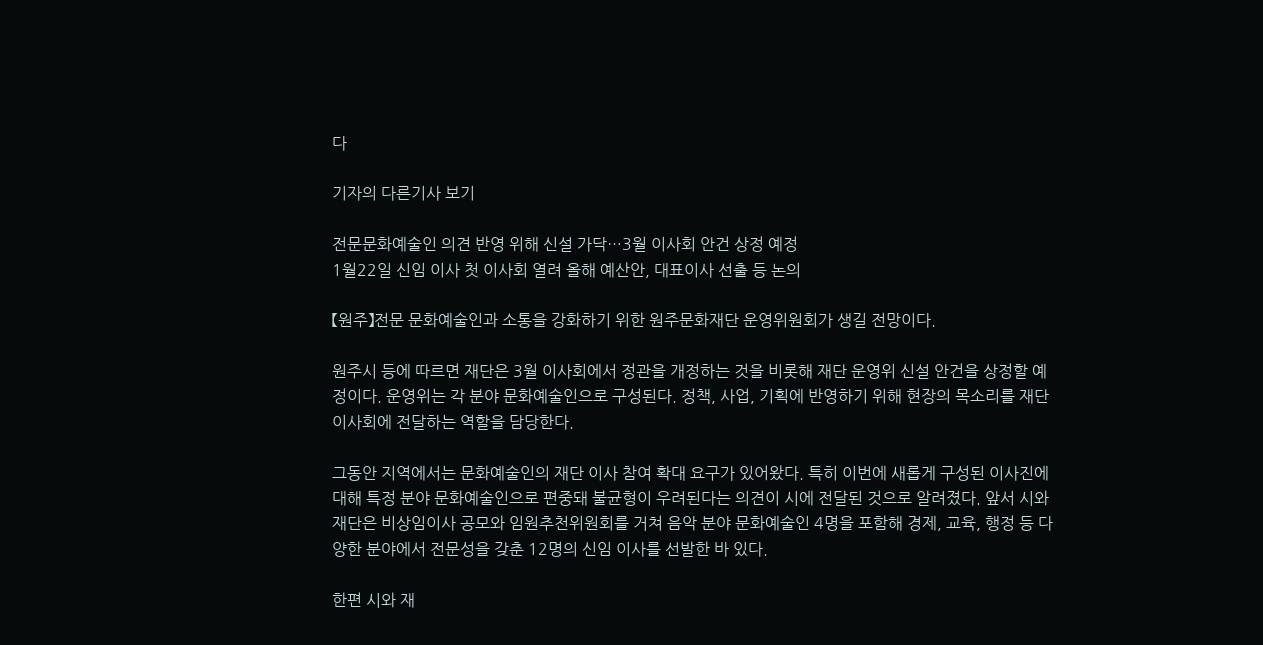다

기자의 다른기사 보기

전문문화예술인 의견 반영 위해 신설 가닥…3월 이사회 안건 상정 예정
1월22일 신임 이사 첫 이사회 열려 올해 예산안, 대표이사 선출 등 논의

【원주】전문 문화예술인과 소통을 강화하기 위한 원주문화재단 운영위원회가 생길 전망이다.

원주시 등에 따르면 재단은 3월 이사회에서 정관을 개정하는 것을 비롯해 재단 운영위 신설 안건을 상정할 예정이다. 운영위는 각 분야 문화예술인으로 구성된다. 정책, 사업, 기획에 반영하기 위해 현장의 목소리를 재단 이사회에 전달하는 역할을 담당한다.

그동안 지역에서는 문화예술인의 재단 이사 참여 확대 요구가 있어왔다. 특히 이번에 새롭게 구성된 이사진에 대해 특정 분야 문화예술인으로 편중돼 불균형이 우려된다는 의견이 시에 전달된 것으로 알려졌다. 앞서 시와 재단은 비상임이사 공모와 임원추천위원회를 거쳐 음악 분야 문화예술인 4명을 포함해 경제, 교육, 행정 등 다양한 분야에서 전문성을 갖춘 12명의 신임 이사를 선발한 바 있다.

한편 시와 재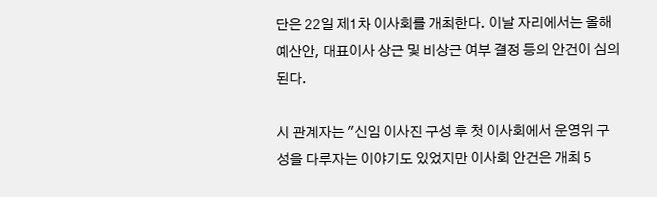단은 22일 제1차 이사회를 개최한다. 이날 자리에서는 올해 예산안, 대표이사 상근 및 비상근 여부 결정 등의 안건이 심의된다.

시 관계자는 "신임 이사진 구성 후 첫 이사회에서 운영위 구성을 다루자는 이야기도 있었지만 이사회 안건은 개최 5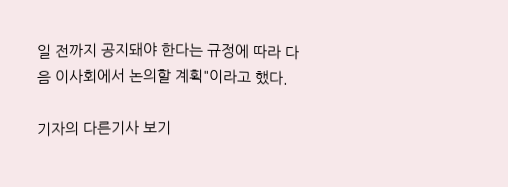일 전까지 공지돼야 한다는 규정에 따라 다음 이사회에서 논의할 계획"이라고 했다.

기자의 다른기사 보기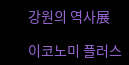강원의 역사展

이코노미 플러스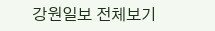강원일보 전체보기